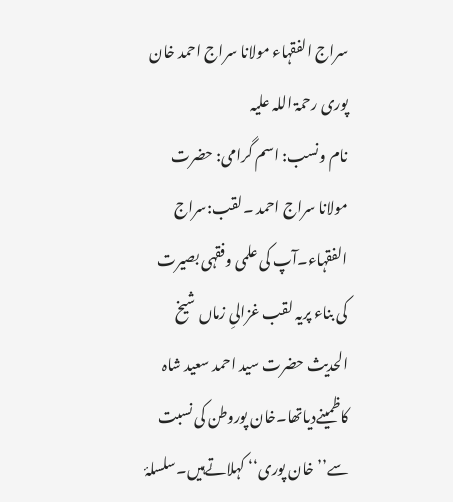سراج الفقہاء مولانا سراج احمد خان پوری رحمۃ اللہ علیہ
نام ونسب: اسم گرامی: حضرت مولانا سراج احمد ۔لقب:سراج الفقہاء۔آپ کی علمی وفقہی بصیرت کی بناء پریہ لقب غزالیِ زماں شیخ الحدیث حضرت سید احمد سعید شاہ کاظمینےدیاتھا۔خان پوروطن کی نسبت سے’’خان پوری‘‘ کہلاتےہیں۔سلسلۂ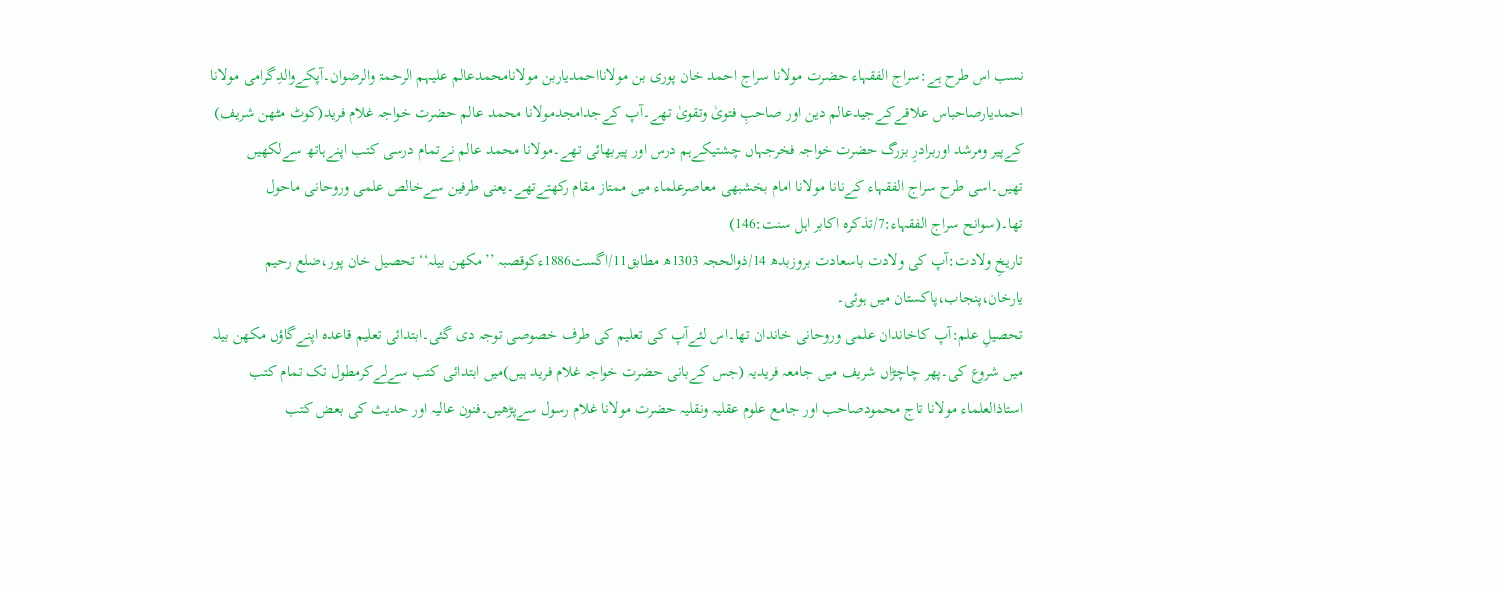نسب اس طرح ہے:سراج الفقہاء حضرت مولانا سراج احمد خان پوری بن مولانااحمدیاربن مولانامحمدعالم علیہم الرحمۃ والرضوان۔آپکےوالدِگرامی مولانا احمدیارصاحباس علاقےکےجیدعالم دین اور صاحبِ فتویٰ وتقویٰ تھے۔آپ کےجدامجدمولانا محمد عالم حضرت خواجہ غلام فرید(کوٹ مٹھن شریف) کےپیر ومرشد اوربرادرِ بزرگ حضرت خواجہ فخرجہاں چشتیکےہم درس اور پیربھائی تھے۔مولانا محمد عالم نےتمام درسی کتب اپنےہاتھ سےلکھیں تھیں۔اسی طرح سراج الفقہاء کےنانا مولانا امام بخشبھی معاصرعلماء میں ممتاز مقام رکھتےتھے۔یعنی طرفین سےخالص علمی وروحانی ماحول تھا۔(سوانح سراج الفقہاء:7/تذکرہ اکابر اہل سنت:146)
تاریخِ ولادت:آپ کی ولادت باسعادت بروزبدھ 14/ذوالحجہ 1303ھ مطابق11/اگست1886ءکوقصبہ ’’مکھن بیلہ‘‘تحصیل خان پور،ضلع رحیم یارخان،پنجاب،پاکستان میں ہوئی۔
تحصیلِ علم:آپ کاخاندان علمی وروحانی خاندان تھا۔اس لئےآپ کی تعلیم کی طرف خصوصی توجہ دی گئی۔ابتدائی تعلیم قاعدہ اپنےگاؤں مکھن بیلہ میں شروع کی۔پھر چاچڑاں شریف میں جامعہ فریدیہ (جس کےبانی حضرت خواجہ غلام فرید ہیں)میں ابتدائی کتب سےلےکرمطول تک تمام کتب استاذالعلماء مولانا تاج محمودصاحب اور جامع علوم عقلیہ ونقلیہ حضرت مولانا غلام رسول سےپڑھیں۔فنون عالیہ اور حدیث کی بعض کتب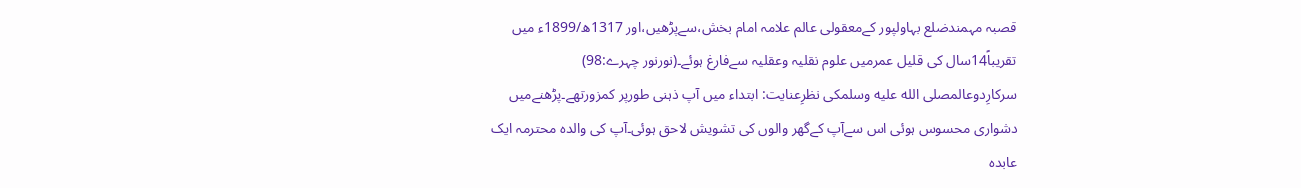قصبہ مہمندضلع بہاولپور کےمعقولی عالم علامہ امام بخش،سےپڑھیں،اور 1317ھ/1899ء میں تقریباً14سال کی قلیل عمرمیں علوم نقلیہ وعقلیہ سےفارغ ہوئے۔(نورنور چہرے:98)
سرکارِدوعالمصلى الله عليه وسلمکی نظرِعنایت: ابتداء میں آپ ذہنی طورپر کمزورتھے۔پڑھنےمیں دشواری محسوس ہوئی اس سےآپ کےگھر والوں کی تشویش لاحق ہوئی۔آپ کی والدہ محترمہ ایک عابدہ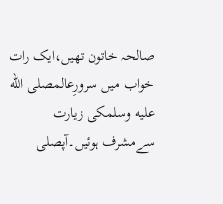صالحہ خاتون تھیں،ایک رات خواب میں سرورِعالمصلى الله عليه وسلمکی زیارت سےمشرف ہوئیں۔آپصلى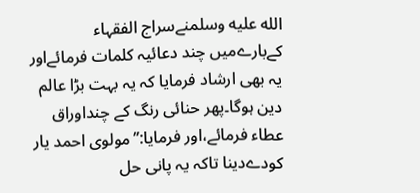الله عليه وسلمنےسراج الفقہاء کےبارےمیں چند دعائیہ کلمات فرمائےاور یہ بھی ارشاد فرمایا کہ یہ بہت بڑا عالم دین ہوگا۔پھر حنائی رنگ کے چنداوراق عطاء فرمائے،اور فرمایا:’’مولوی احمد یار کودےدینا تاکہ یہ پانی حل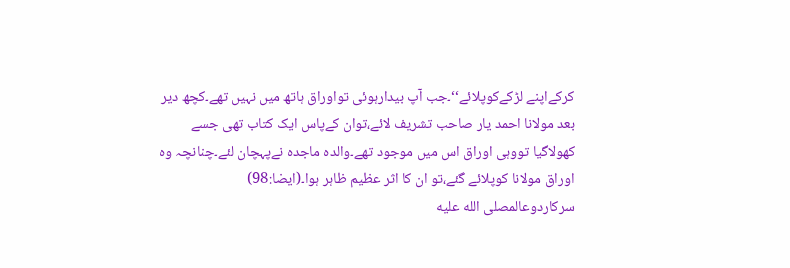کرکےاپنے لڑکےکوپلائے‘‘۔جب آپ بیدارہوئی تواوراق ہاتھ میں نہیں تھے۔کچھ دیر بعد مولانا احمد یار صاحب تشریف لائے،توان کےپاس ایک کتاب تھی جسے کھولاگیا تووہی اوراق اس میں موجود تھے۔والدہ ماجدہ نےپہچان لئے۔چنانچہ وہ اوراق مولانا کوپلائے گئے،تو ان کا اثر عظیم ظاہر ہوا۔(ایضا:98)
سرکاردوعالمصلى الله عليه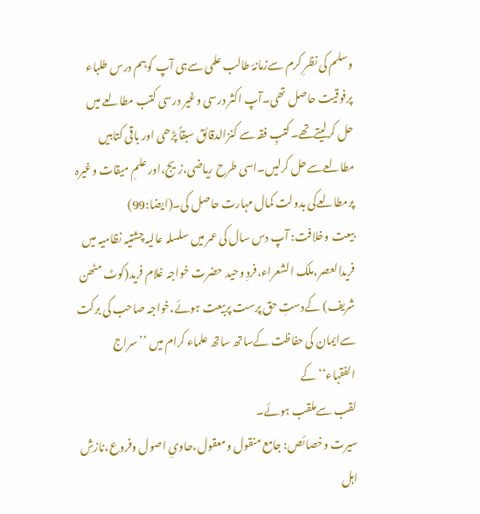وسلم کی نظرِ کرم سےزمانۂ طالب علمی سےہی آپ کوہم درس طلباء پرفوقیت حاصل تھی۔آپ اکثر درسی وغیر درسی کتب مطالعے میں حل کرلیتےتھے۔کتبِ فقہ سے کنزالدقائق سبقاً پڑھی اور باقی کتابیں مطالعےسےحل کرلیں۔اسی طرح ریاضی،زیج،اور علمِ میقات وغیرہ پرمطالعےکی بدولت کمال مہارت حاصل کی۔(ایضا:99)
بیعت وخلافت: آپ دس سال کی عمر میں سلسلہ عالیہ چشتیہ نظامیہ میں فریدالعصر،ملک الشعراء،فردِ وحید حضرت خواجہ غلام فرید(کوٹ مٹھن شریف) کےدستِ حق پرست پربیعت ہوئے،خواجہ صاحب کی برکت سےایمان کی حفاظت کےساتھ ساتھ علماء کرام میں ’’سراج الفقہاء‘‘کے
لقب سےملقب ہوئے۔
سیرت وخصائص: جامع منقول ومعقول،حاویِ اصول وفروع،نازشِ اہل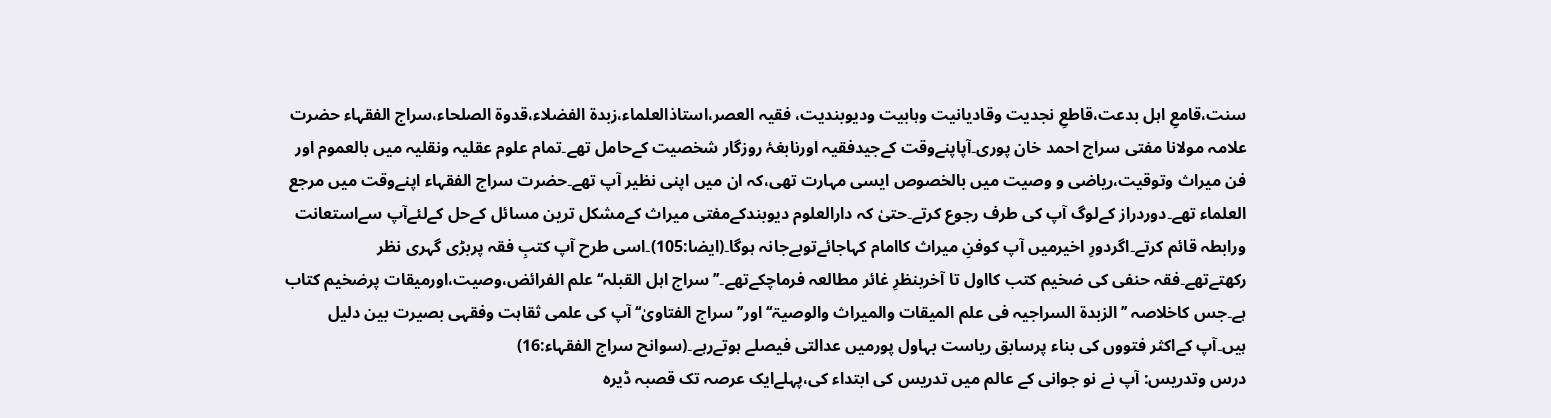سنت،قامعِ اہل بدعت،قاطعِ نجدیت وقادیانیت وہابیت ودیوبندیت، فقیہ العصر،استاذالعلماء،زبدۃ الفضلاء،قدوۃ الصلحاء،سراج الفقہاء حضرت علامہ مولانا مفتی سراج احمد خان پوری۔آپاپنےوقت کےجیدفقیہ اورنابغۂ روزگار شخصیت کےحامل تھے۔تمام علوم عقلیہ ونقلیہ میں بالعموم اور فن میراث وتوقیت،ریاضی و وصیت میں بالخصوص ایسی مہارت تھی،کہ ان میں اپنی نظیر آپ تھے۔حضرت سراج الفقہاء اپنےوقت میں مرجع العلماء تھے۔دوردراز کےلوگ آپ کی طرف رجوع کرتے۔حتیٰ کہ دارالعلوم دیوبندکےمفتی میراث کےمشکل ترین مسائل کےحل کےلئےآپ سےاستعانت ورابطہ قائم کرتے۔اگردورِ اخیرمیں آپ کوفنِ میراث کاامام کہاجائےتوبےجانہ ہوگا۔(ایضا:105)۔اسی طرح آپ کتبِ فقہ پربڑی گہری نظر رکھتےتھے۔فقہ حنفی کی ضخیم کتب کااول تا آخربنظرِ غائر مطالعہ فرماچکےتھے۔’’سراج اہل القبلہ‘‘علم الفرائض،وصیت،اورمیقات پرضخیم کتاب ہے۔جس کاخلاصہ ’’الزبدۃ السراجیہ فی علم المیقات والمیراث والوصیۃ‘‘ اور’’سراج الفتاویٰ‘‘ آپ کی علمی ثقاہت وفقہی بصیرت بین دلیل ہیں۔آپ کےاکثر فتووں کی بناء پرسابق ریاست بہاول پورمیں عدالتی فیصلے ہوتےرہے۔(سوانح سراج الفقہاء:16)
درس وتدریس: آپ نے نو جوانی کے عالم میں تدریس کی ابتداء کی،پہلےایک عرصہ تک قصبہ ڈیرہ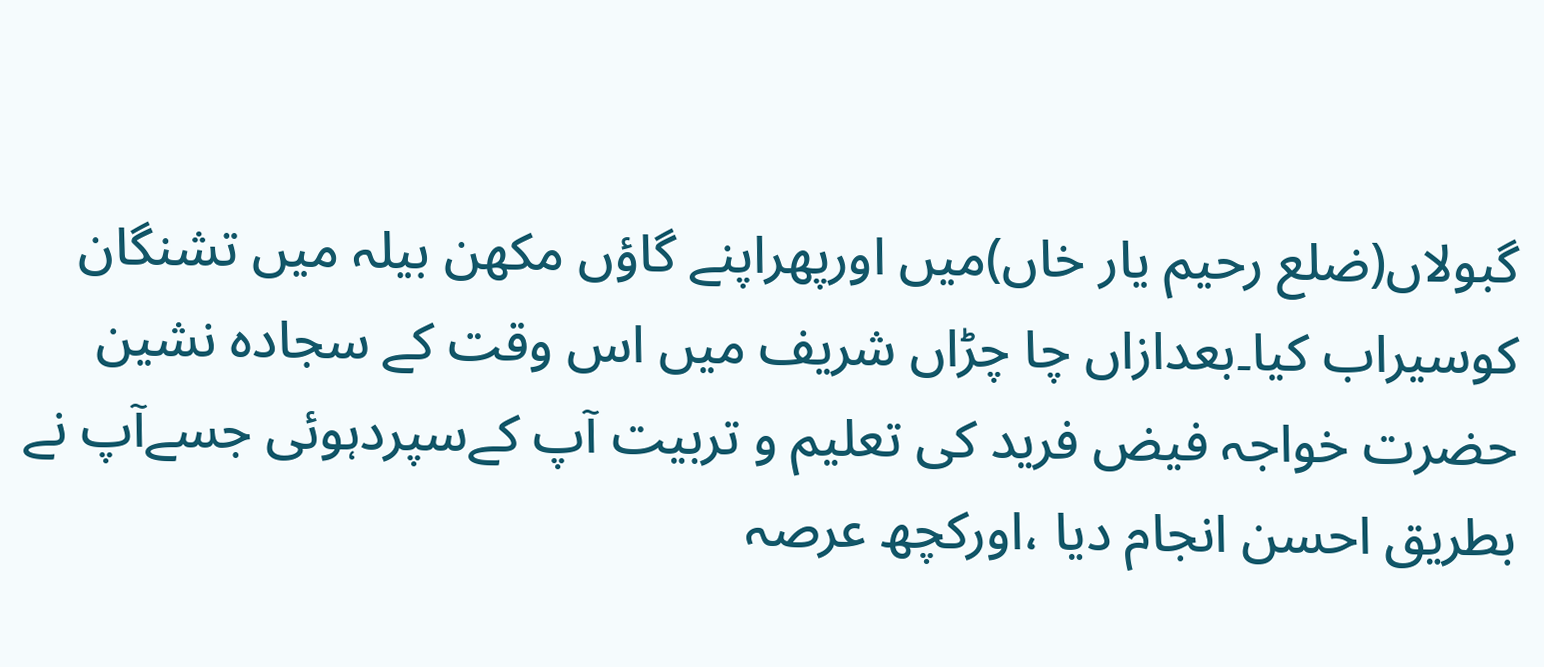گبولاں(ضلع رحیم یار خاں)میں اورپھراپنے گاؤں مکھن بیلہ میں تشنگان کوسیراب کیا۔بعدازاں چا چڑاں شریف میں اس وقت کے سجادہ نشین حضرت خواجہ فیض فرید کی تعلیم و تربیت آپ کےسپردہوئی جسےآپ نے بطریق احسن انجام دیا ،اورکچھ عرصہ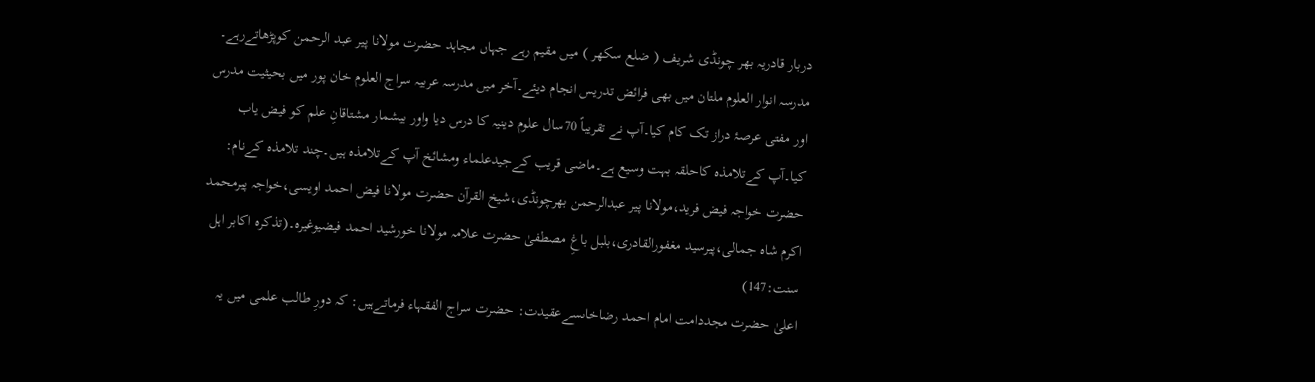دربار قادریہ بھر چونڈی شریف ( ضلع سکھر ) میں مقیم رہے جہاں مجاہد حضرت مولانا پیر عبد الرحمن کوپڑھاتےرہے۔ مدرسہ انوار العلوم ملتان میں بھی فرائض تدریس انجام دیئے۔آخر میں مدرسہ عربیہ سراج العلوم خان پور میں بحیثیت مدرس اور مفتی عرصۂ دراز تک کام کیا۔آپ نے تقریباً 70سال علوم دینیہ کا درس دیا واور بیشمار مشتاقانِ علم کو فیض یاب کیا۔آپ کےتلامذہ کاحلقہ بہت وسیع ہے۔ماضی قریب کےجیدعلماء ومشائخ آپ کےتلامذہ ہیں۔چند تلامذہ کےنام: حضرت خواجہ فیض فرید،مولانا پیر عبدالرحمن بھرچونڈی،شیخ القرآن حضرت مولانا فیض احمد اویسی،خواجہ پیرمحمد اکرم شاہ جمالی،پیرسید مغفورالقادری،بلبل باغِ مصطفیٰ حضرت علامہ مولانا خورشید احمد فیضیوغیرہ۔(تذکرہ اکابر اہل سنت:147)
اعلیٰ حضرت مجددامت امام احمد رضاخاںسےعقیدت: حضرت سراج الفقہاء فرماتےہیں: کہ دورِ طالب علمی میں یہ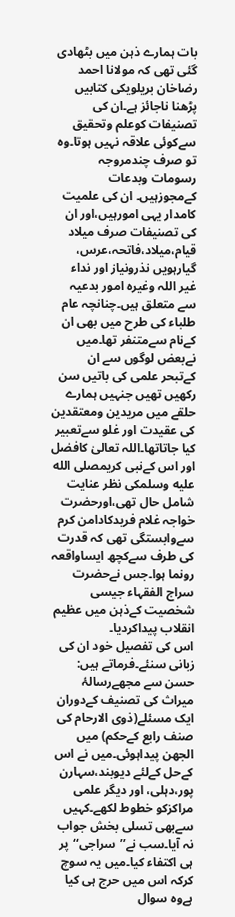بات ہمارے ذہن میں بٹھادی گئی تھی کہ مولانا احمد رضاخان بریلویکی کتابیں پڑھنا ناجائز ہے۔ان کی تصنیفات کوعلم وتحقیق سےکوئی علاقہ نہیں ہوتا۔وہ تو صرف چندمروجہ رسومات وبدعات کےمجوزہیں۔ ان کی علمیت کامدار یہی امورہیں،اور ان کی تصنیفات صرف میلاد قیام،میلاد،فاتحہ،عرس، گیارہویں نذرونیاز اور نداء غیر اللہ وغیرہ امور بدعیہ سے متعلق ہیں۔چنانچہ عام طلباء کی طرح میں بھی ان کےنام سےمتنفر تھا۔میں نےبعض لوگوں سے ان کےتبحر علمی کی باتیں سن رکھیں تھیں جنہیں ہمارے حلقے میں مریدین ومعتقدین کی عقیدت اور غلو سےتعبیر کیا جاتاتھا۔اللہ تعالیٰ کافضل اور اس کےنبی کریمصلى الله عليه وسلمکی نظر عنایت شامل حال تھی،اورحضرت خواجہ غلام فریدکادامن کرم سےوابستگی تھی کہ قدرت کی طرف سےکچھ ایساواقعہ رونما ہوا۔جس نےحضرت سراج الفقہاء جیسی شخصیت کےذہن میں عظیم انقلاب پیداکردیا۔
اس کی تفصیل خود ان کی زبانی سنئے۔فرماتے ہیں: حسن سے مجھےرسالۂ میراث کی تصنیف کےدوران ایک مسئلے(ذوی الارحام کی صنف رابع کےحکم) میں الجھن پیداہوئی۔میں نے اس کےحل کےلئے دیوبند،سہارن پور،دہلی، اور دیگر علمی مراکزکو خطوط لکھے۔کہیں سےبھی تسلی بخش جواب نہ آیا۔سب نے’’سراجی‘‘پر ہی اکتفاء کیا۔میں یہ سوچ کرکہ اس میں حرج ہی کیا ہےوہ سوال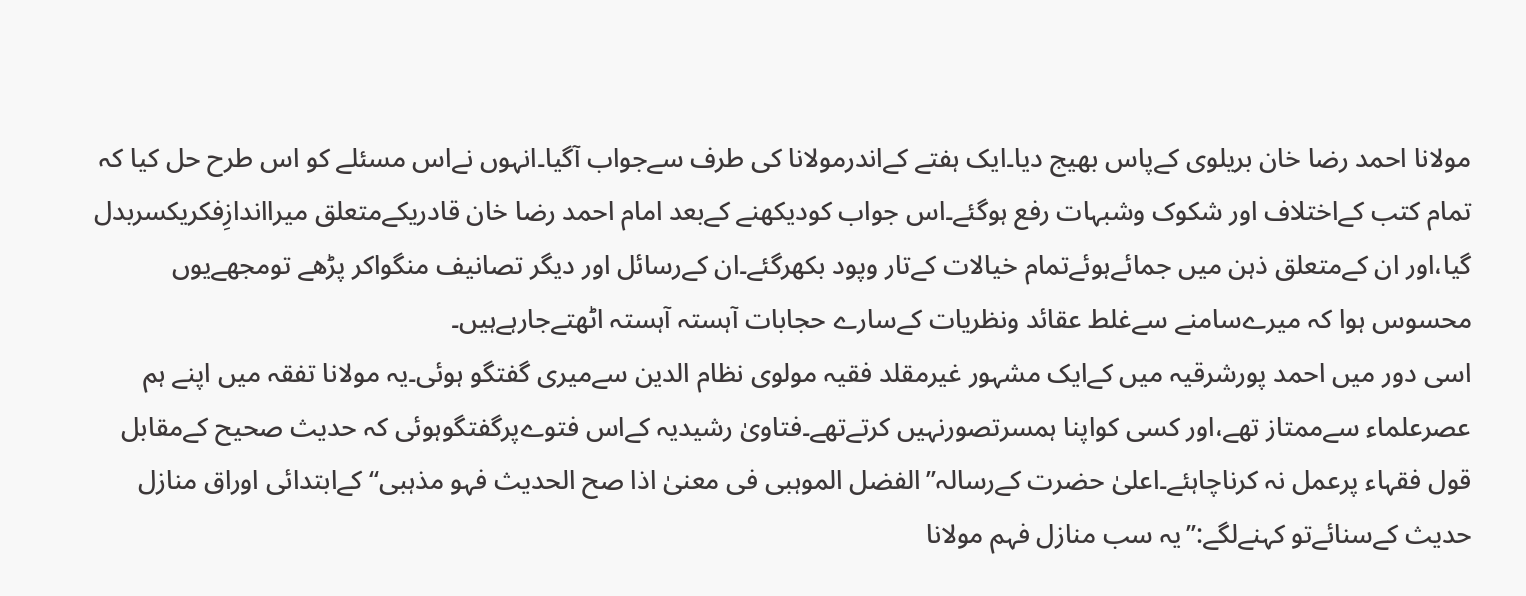مولانا احمد رضا خان بریلوی کےپاس بھیج دیا۔ایک ہفتے کےاندرمولانا کی طرف سےجواب آگیا۔انہوں نےاس مسئلے کو اس طرح حل کیا کہ تمام کتب کےاختلاف اور شکوک وشبہات رفع ہوگئے۔اس جواب کودیکھنے کےبعد امام احمد رضا خان قادریکےمتعلق میرااندازِفکریکسربدل گیا،اور ان کےمتعلق ذہن میں جمائےہوئےتمام خیالات کےتار وپود بکھرگئے۔ان کےرسائل اور دیگر تصانیف منگواکر پڑھے تومجھےیوں محسوس ہوا کہ میرےسامنے سےغلط عقائد ونظریات کےسارے حجابات آہستہ آہستہ اٹھتےجارہےہیں۔
اسی دور میں احمد پورشرقیہ میں کےایک مشہور غیرمقلد فقیہ مولوی نظام الدین سےمیری گفتگو ہوئی۔یہ مولانا تفقہ میں اپنے ہم عصرعلماء سےممتاز تھے،اور کسی کواپنا ہمسرتصورنہیں کرتےتھے۔فتاویٰ رشیدیہ کےاس فتوےپرگفتگوہوئی کہ حدیث صحیح کےمقابل قول فقہاء پرعمل نہ کرناچاہئے۔اعلیٰ حضرت کےرسالہ’’الفضل الموہبی فی معنیٰ اذا صح الحدیث فہو مذہبی‘‘ کےابتدائی اوراق منازل حدیث کےسنائےتو کہنےلگے:’’یہ سب منازل فہم مولانا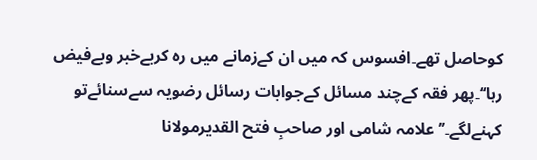کوحاصل تھے۔افسوس کہ میں ان کےزمانے میں رہ کربےخبر وبےفیض رہا‘‘۔پھر فقہ کےچند مسائل کےجوابات رسائل رضویہ سےسنائےتو کہنےلگے۔’’علامہ شامی اور صاحبِ فتح القدیرمولانا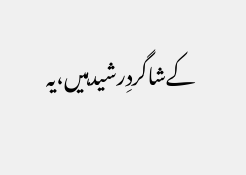کےشاگردِرشیدہیں،یہ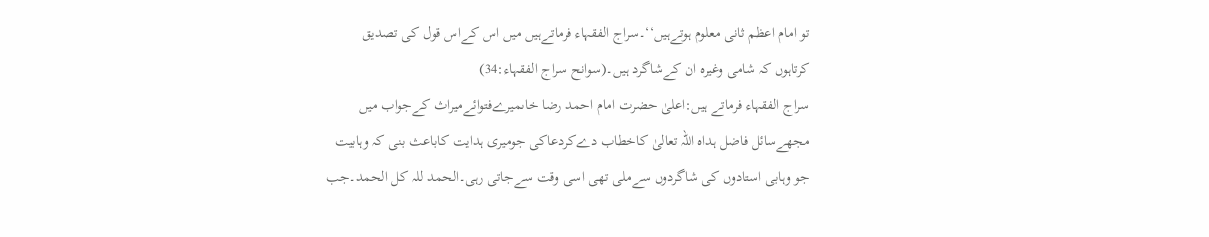تو امام اعظم ثانی معلوم ہوتےہیں‘‘۔سراج الفقہاء فرماتےہیں میں اس کےاس قول کی تصدیق کرتاہوں کہ شامی وغیرہ ان کےشاگرد ہیں۔(سوانح سراج الفقہاء:34)
سراج الفقہاء فرماتے ہیں:اعلیٰ حضرت امام احمد رضا خاںمیرےفتوائےمیراث کےجواب میں مجھےسائل فاضل ہداہ اللہ تعالیٰ کاخطاب دےکردعاکی جومیری ہدایت کاباعث بنی کہ وہابیت جو وہابی استادوں کی شاگردوں سےملی تھی اسی وقت سےجاتی رہی۔الحمد للہ کل الحمد۔جب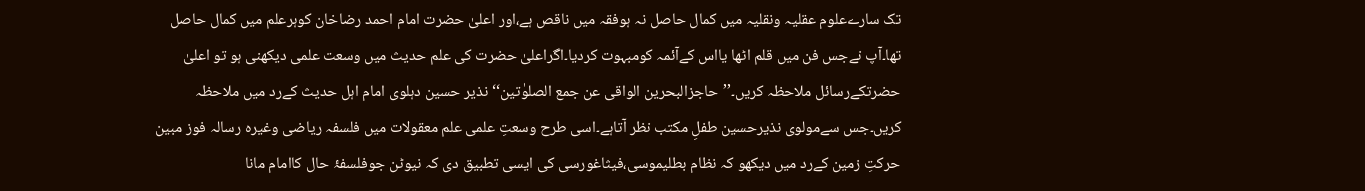تک سارےعلوم عقلیہ ونقلیہ میں کمال حاصل نہ ہوفقہ میں ناقص ہے،اور اعلیٰ حضرت امام احمد رضاخان کوہرعلم میں کمال حاصل تھا۔آپ نےجس فن میں قلم اٹھا یااس کےآئمہ کومبہوت کردیا۔اگراعلیٰ حضرت کی علم حدیث میں وسعت علمی دیکھنی ہو تو اعلیٰ حضرتکےرسائل ملاحظہ کریں۔’’حاجزالبحرین الواقی عن جمع الصلوٰتین‘‘نذیر حسین دہلوی امام اہل حدیث کےرد میں ملاحظہ کریں۔جس سےمولوی نذیرحسین طفلِ مکتب نظر آتاہے۔اسی طرح وسعتِ علمی علم معقولات میں فلسفہ ریاضی وغیرہ رسالہ فوز مبین حرکتِ زمین کےرد میں دیکھو کہ نظام بطلیموسی،فیثاغورسی کی ایسی تطبیق دی کہ نیوٹن جوفلسفۂ حال کاامام مانا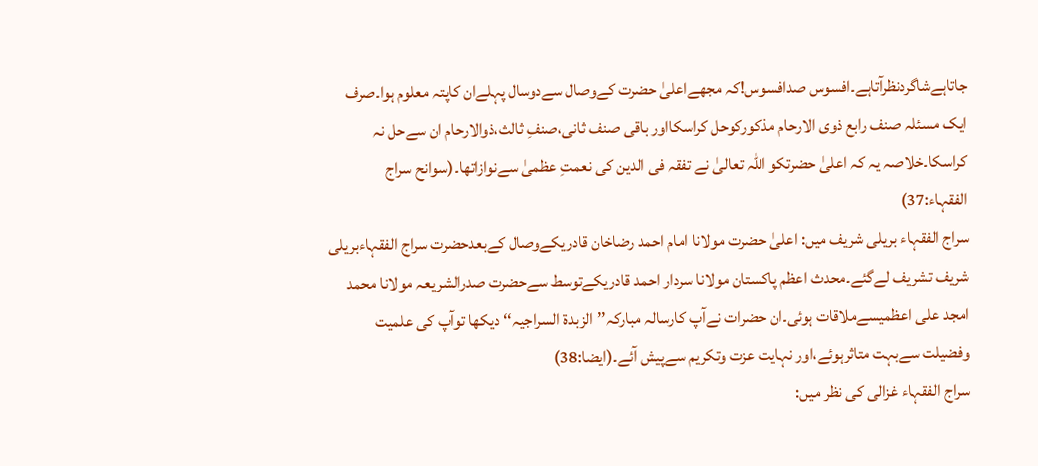جاتاہےشاگردنظرآتاہے۔افسوس صدافسوس!کہ مجھےاعلیٰ حضرت کےوصال سےدوسال پہلےان کاپتہ معلوم ہوا۔صرف ایک مسئلہ صنف رابع ذوی الارحام مذکورکوحل کراسکااور باقی صنف ثانی،صنفِ ثالث،ذوالارحام ان سےحل نہ کراسکا۔خلاصہ یہ کہ اعلیٰ حضرتکو اللہ تعالیٰ نے تفقہ فی الدین کی نعمتِ عظمیٰ سےنوازاتھا۔(سوانح سراج الفقہاء:37)
سراج الفقہاء بریلی شریف میں: اعلیٰ حضرت مولانا امام احمد رضاخان قادریکےوصال کےبعدحضرت سراج الفقہاءبریلی شریف تشریف لےگئے۔محدث اعظم پاکستان مولانا سردار احمد قادریکےتوسط سےحضرت صدرالشریعہ مولانا محمد امجد علی اعظمیسےملاقات ہوئی۔ان حضرات نےآپ کارسالہ مبارکہ’’الزبدۃ السراجیہ‘‘ دیکھا توآپ کی علمیت وفضیلت سےبہت متاثرہوئے،اور نہایت عزت وتکریم سےپیش آئے۔(ایضا:38)
سراج الفقہاء غزالی کی نظر میں: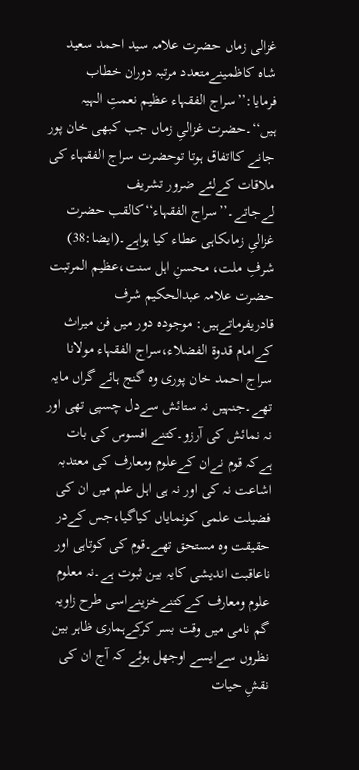غزالی زماں حضرت علامہ سید احمد سعید شاہ کاظمینےمتعدد مرتبہ دوران خطاب فرمایا:’’سراج الفقہاء عظیم نعمتِ الہیہ ہیں‘‘۔حضرت غزالیِ زماں جب کبھی خان پور جانے کااتفاق ہوتا توحضرت سراج الفقہاء کی ملاقات کےلئے ضرور تشریف لےجاتے۔’’سراج الفقہاء‘‘کالقب حضرت غزالیِ زماںکاہی عطاء کیا ہواہے۔(ایضا:38)
شرفِ ملت، محسنِ اہل سنت،عظیم المرتبت حضرت علامہ عبدالحکیم شرف قادریفرماتےہیں: موجودہ دور میں فن میراث کےامام قدوۃ الفضلاء،سراج الفقہاء مولانا سراج احمد خان پوری وہ گنج ہائے گراں مایہ تھے۔جنہیں نہ ستائش سےدل چسپی تھی اور نہ نمائش کی آرزو۔کتنے افسوس کی بات ہےکہ قوم نےان کےعلوم ومعارف کی معتدبہ اشاعت نہ کی اور نہ ہی اہل علم میں ان کی فضیلت علمی کونمایاں کیاگیا،جس کےدر حقیقت وہ مستحق تھے۔قوم کی کوتاہی اور ناعاقبت اندیشی کایہ بین ثبوت ہے۔نہ معلوم علوم ومعارف کےکتنےخزینےاسی طرح زاویہ گم نامی میں وقت بسر کرکےہماری ظاہر بین نظروں سےایسے اوجھل ہوئے کہ آج ان کی نقشِ حیات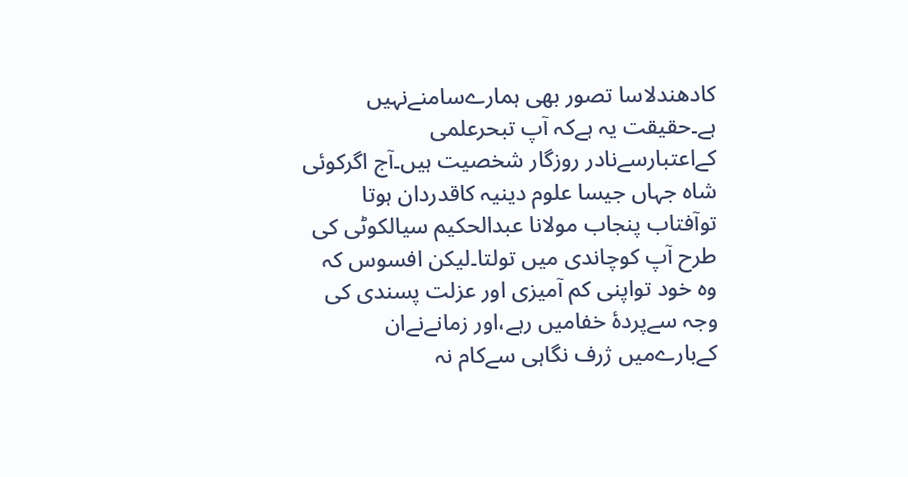کادھندلاسا تصور بھی ہمارےسامنےنہیں ہے۔حقیقت یہ ہےکہ آپ تبحرعلمی کےاعتبارسےنادر روزگار شخصیت ہیں۔آج اگرکوئی شاہ جہاں جیسا علوم دینیہ کاقدردان ہوتا توآفتاب پنجاب مولانا عبدالحکیم سیالکوٹی کی طرح آپ کوچاندی میں تولتا۔لیکن افسوس کہ وہ خود تواپنی کم آمیزی اور عزلت پسندی کی وجہ سےپردۂ خفامیں رہے،اور زمانےنےان کےبارےمیں ژرف نگاہی سےکام نہ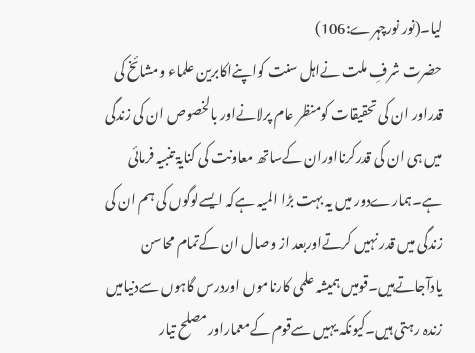لیا۔(نور نورچہرے:106)
حضرت شرفِ ملت نےاہل سنت کواپنےاکابرین علماء ومشائخ کی قدراور ان کی تحقیقات کومنظر عام پرلانےاور بالخصوص ان کی زندگی میں ہی ان کی قدرکرنااوران کےساتھ معاونت کی کنایۃ تنبیہ فرمائی ہے۔ہمارےدور میں یہ بہت بڑا المیہ ہےکہ ایسےلوگوں کی ہم ان کی زندگی میں قدر نہیں کرتےاوربعد از وصال ان کےتمام محاسن یادآجاتےہیں۔قومیں ہمیشہ علمی کارناموں اوردرس گاہوں سےدنیامیں زندہ رہتی ہیں۔کیونکہ یہیں سےقوم کےمعماراورمصلح تیار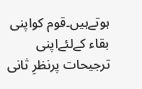ہوتےہیں۔قوم کواپنی بقاء کےلئےاپنی ترجیحات پرنظرِ ثانی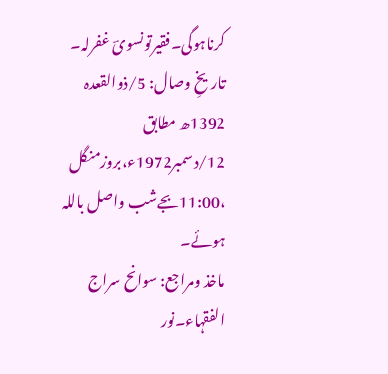کرناہوگی۔فقیرتونسویؔ غفرلہ۔
تاریخِ وصال: 5/ذوالقعدہ 1392ھ مطابق 12/دسمبر1972ء،بروزمنگل ،11:00بجےشب واصل باللہ ہوئے۔
ماخذ ومراجع: سوانح سراج الفقہاء۔نور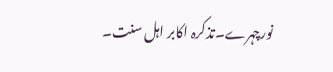نورچہرے۔تذکرہ اکابر اہل سنت۔